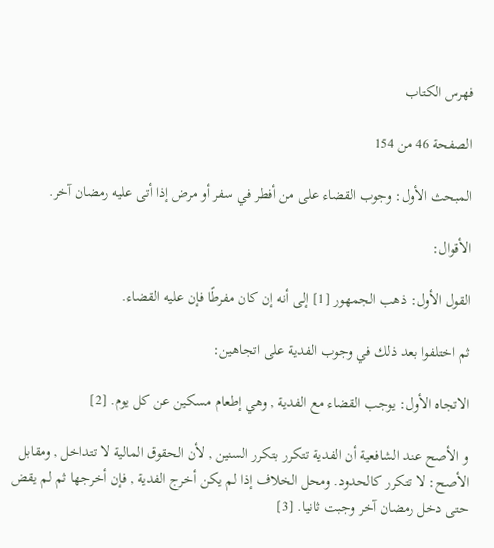فهرس الكتاب

الصفحة 46 من 154

المبحث الأول: وجوب القضاء على من أفطر في سفر أو مرض إذا أتى عليه رمضان آخر.

الأقوال:

القول الأول: ذهب الجمهور [1] إلى أنه إن كان مفرطًا فإن عليه القضاء.

ثم اختلفوا بعد ذلك في وجوب الفدية على اتجاهين:

الاتجاه الأول: يوجب القضاء مع الفدية , وهي إطعام مسكين عن كل يوم. [2]

و الأصح عند الشافعية أن الفدية تتكرر بتكرر السنين , لأن الحقوق المالية لا تتداخل , ومقابل الأصح: لا تتكرر كالحدود. ومحل الخلاف إذا لم يكن أخرج الفدية , فإن أخرجها ثم لم يقض حتى دخل رمضان آخر وجبت ثانيا. [3]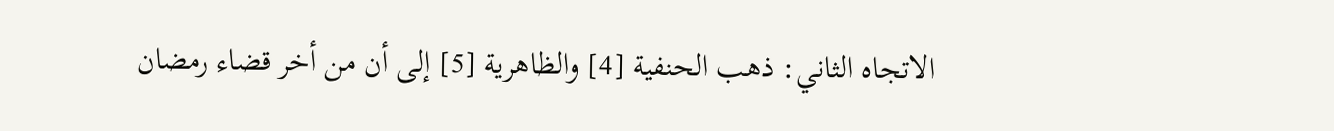الاتجاه الثاني: ذهب الحنفية [4] والظاهرية [5] إلى أن من أخر قضاء رمضان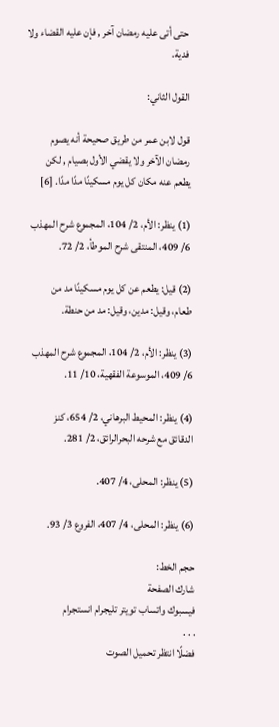حتى أتى عليه رمضان آخر , فإن عليه القضاء ولا فدية.

القول الثاني:

قول لابن عمر من طريق صحيحة أنه يصوم رمضان الآخر ولا يقضي الأول بصيام , لكن يطعم عنه مكان كل يوم مسكينًا مدًا مدًا. [6]

(1) ينظر: الأم، 2/ 104، المجموع شرح المهذب 6/ 409، المنتقى شرح الموطأ، 2/ 72.

(2) قيل: يطعم عن كل يوم مسكينًا مد من طعام، وقيل: مدين، وقيل: مد من حنطة.

(3) ينظر: الأم، 2/ 104، المجموع شرح المهذب 6/ 409، الموسوعة الفقهية، 10/ 11.

(4) ينظر: المحيط البرهاني، 2/ 654، كنز الدقائق مع شرحه البحرالرائق، 2/ 281.

(5) ينظر: المحلى، 4/ 407.

(6) ينظر: المحلى، 4/ 407، الفروع 3/ 93.

حجم الخط:
شارك الصفحة
فيسبوك واتساب تويتر تليجرام انستجرام
. . .
فضلًا انتظر تحميل الصوت